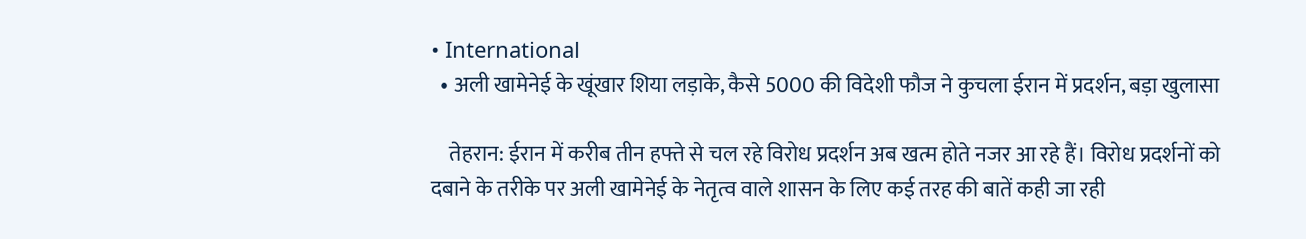• International
  • अली खामेनेई के खूंखार शिया लड़ाके, कैसे 5000 की विदेशी फौज ने कुचला ईरान में प्रदर्शन, बड़ा खुलासा

    तेहरान: ईरान में करीब तीन हफ्ते से चल रहे विरोध प्रदर्शन अब खत्म होते नजर आ रहे हैं। विरोध प्रदर्शनों को दबाने के तरीके पर अली खामेनेई के नेतृत्व वाले शासन के लिए कई तरह की बातें कही जा रही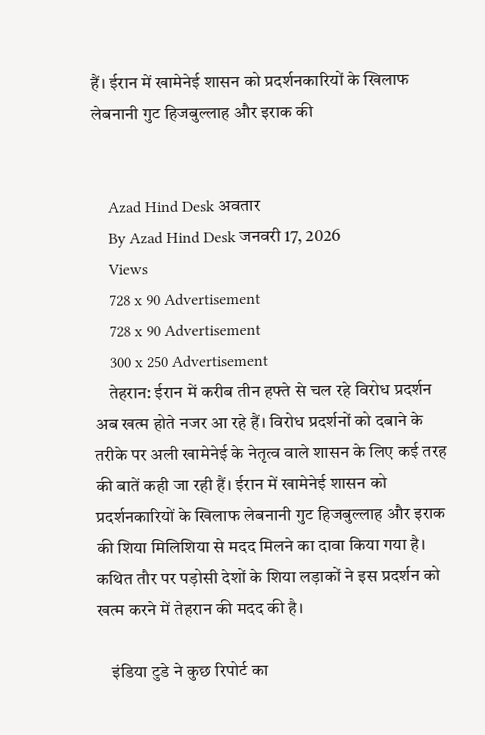हैं। ईरान में खामेनेई शासन को प्रदर्शनकारियों के खिलाफ लेबनानी गुट हिजबुल्लाह और इराक की


    Azad Hind Desk अवतार
    By Azad Hind Desk जनवरी 17, 2026
    Views
    728 x 90 Advertisement
    728 x 90 Advertisement
    300 x 250 Advertisement
    तेहरान: ईरान में करीब तीन हफ्ते से चल रहे विरोध प्रदर्शन अब खत्म होते नजर आ रहे हैं। विरोध प्रदर्शनों को दबाने के तरीके पर अली खामेनेई के नेतृत्व वाले शासन के लिए कई तरह की बातें कही जा रही हैं। ईरान में खामेनेई शासन को प्रदर्शनकारियों के खिलाफ लेबनानी गुट हिजबुल्लाह और इराक की शिया मिलिशिया से मदद मिलने का दावा किया गया है। कथित तौर पर पड़ोसी देशों के शिया लड़ाकों ने इस प्रदर्शन को खत्म करने में तेहरान की मदद की है।

    इंडिया टुडे ने कुछ रिपोर्ट का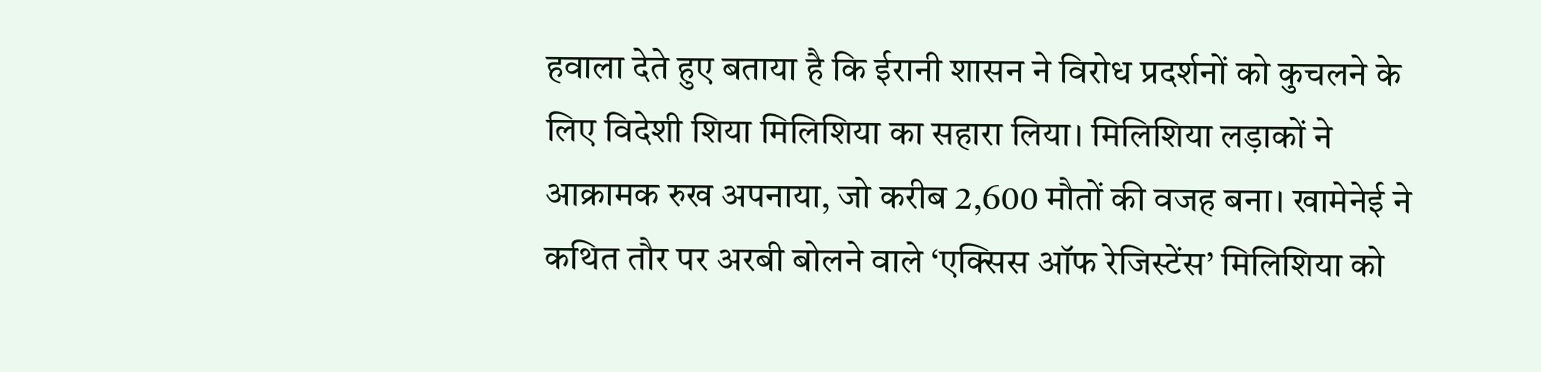हवाला देते हुए बताया है कि ईरानी शासन ने विरोध प्रदर्शनों को कुचलने के लिए विदेशी शिया मिलिशिया का सहारा लिया। मिलिशिया लड़ाकों ने आक्रामक रुख अपनाया, जो करीब 2,600 मौतों की वजह बना। खामेनेई ने कथित तौर पर अरबी बोलने वाले ‘एक्सिस ऑफ रेजिस्टेंस’ मिलिशिया को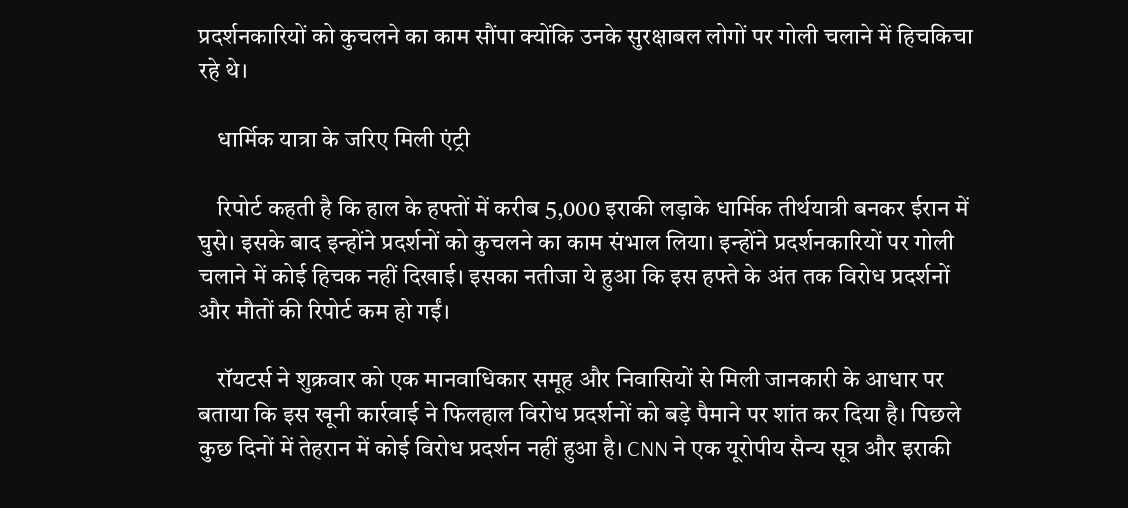प्रदर्शनकारियों को कुचलने का काम सौंपा क्योंकि उनके सुरक्षाबल लोगों पर गोली चलाने में हिचकिचा रहे थे।

    धार्मिक यात्रा के जरिए मिली एंट्री

    रिपोर्ट कहती है कि हाल के हफ्तों में करीब 5,000 इराकी लड़ाके धार्मिक तीर्थयात्री बनकर ईरान में घुसे। इसके बाद इन्होंने प्रदर्शनों को कुचलने का काम संभाल लिया। इन्होंने प्रदर्शनकारियों पर गोली चलाने में कोई हिचक नहीं दिखाई। इसका नतीजा ये हुआ कि इस हफ्ते के अंत तक विरोध प्रदर्शनों और मौतों की रिपोर्ट कम हो गईं।

    रॉयटर्स ने शुक्रवार को एक मानवाधिकार समूह और निवासियों से मिली जानकारी के आधार पर बताया कि इस खूनी कार्रवाई ने फिलहाल विरोध प्रदर्शनों को बड़े पैमाने पर शांत कर दिया है। पिछले कुछ दिनों में तेहरान में कोई विरोध प्रदर्शन नहीं हुआ है। CNN ने एक यूरोपीय सैन्य सूत्र और इराकी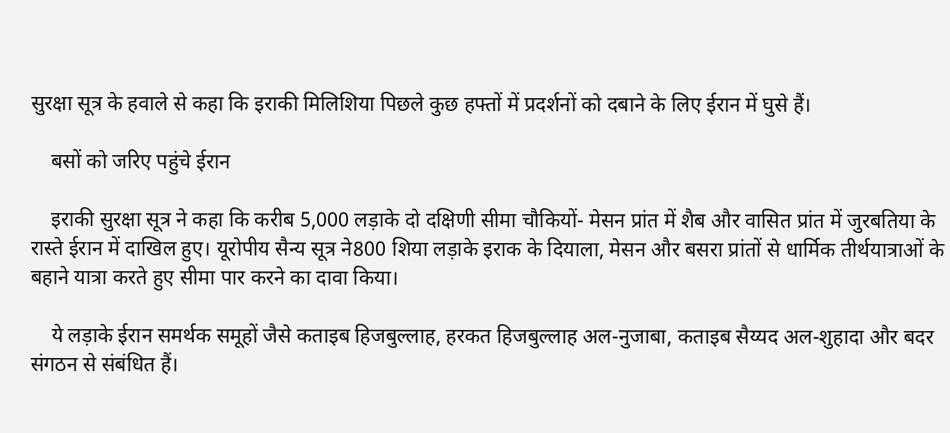सुरक्षा सूत्र के हवाले से कहा कि इराकी मिलिशिया पिछले कुछ हफ्तों में प्रदर्शनों को दबाने के लिए ईरान में घुसे हैं।

    बसों को जरिए पहुंचे ईरान

    इराकी सुरक्षा सूत्र ने कहा कि करीब 5,000 लड़ाके दो दक्षिणी सीमा चौकियों- मेसन प्रांत में शैब और वासित प्रांत में जुरबतिया के रास्ते ईरान में दाखिल हुए। यूरोपीय सैन्य सूत्र ने800 शिया लड़ाके इराक के दियाला, मेसन और बसरा प्रांतों से धार्मिक तीर्थयात्राओं के बहाने यात्रा करते हुए सीमा पार करने का दावा किया।

    ये लड़ाके ईरान समर्थक समूहों जैसे कताइब हिजबुल्लाह, हरकत हिजबुल्लाह अल-नुजाबा, कताइब सैय्यद अल-शुहादा और बदर संगठन से संबंधित हैं।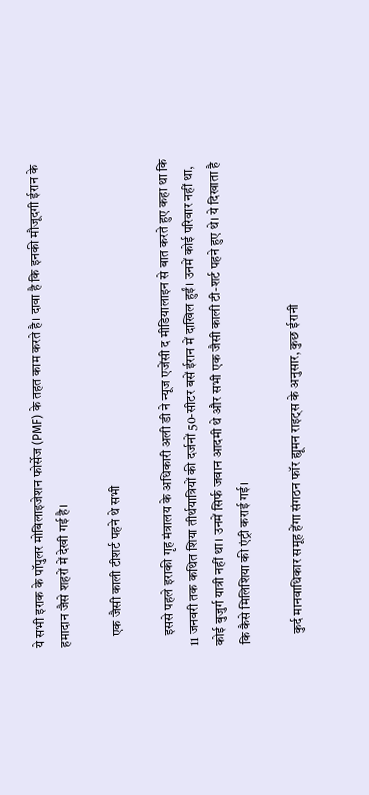ये सभी इराक के पॉपुलर मोबिलाइजेशन फोर्सेज (PMF) के तहत काम करते है। दावा है कि इनकी मौजूदगी ईरान के हमादान जैसे शहरों में देखी गई है।

    एक जैसी काली टीशर्ट पहने थे सभी

    इससे पहले इराकी गृह मंत्रालय के अधिकारी अली डी ने न्यूज एजेंसी द मीडियालाइन से बात करते हुए कहा था कि 11 जनवरी तक कथित शिया तीर्थयात्रियों की दर्जनों 50-सीटर बसें ईरान में दाखिल हुईं। उनमें कोई परिवार नहीं था, कोई बुजुर्ग यात्री नहीं था। उनमें सिर्फ जवान आदमी थे और सभी एक जैसी काली टी-शर्ट पहने हुए थे। ये दिखाता है कि कैसे मिलिशिया की एंट्री कराई गई।

    कुर्द मानवाधिकार समूह हेंगा संगठन फॉर ह्यूमन राइट्स के अनुसार, कुछ ईरानी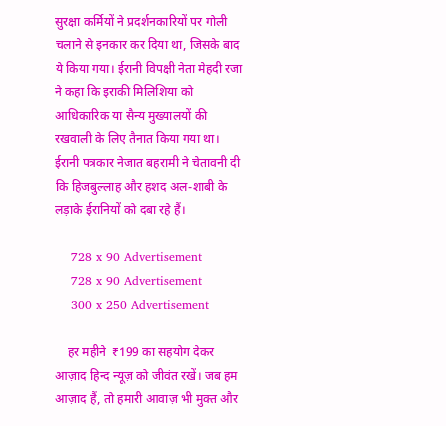सुरक्षा कर्मियों ने प्रदर्शनकारियों पर गोली चलाने से इनकार कर दिया था, जिसके बाद ये किया गया। ईरानी विपक्षी नेता मेहदी रजा ने कहा कि इराकी मिलिशिया को आधिकारिक या सैन्य मुख्यालयों की रखवाली के लिए तैनात किया गया था। ईरानी पत्रकार नेजात बहरामी ने चेतावनी दी कि हिजबुल्लाह और हशद अल-शाबी के लड़ाके ईरानियों को दबा रहे हैं।

    728 x 90 Advertisement
    728 x 90 Advertisement
    300 x 250 Advertisement

    हर महीने  ₹199 का सहयोग देकर आज़ाद हिन्द न्यूज़ को जीवंत रखें। जब हम आज़ाद हैं, तो हमारी आवाज़ भी मुक्त और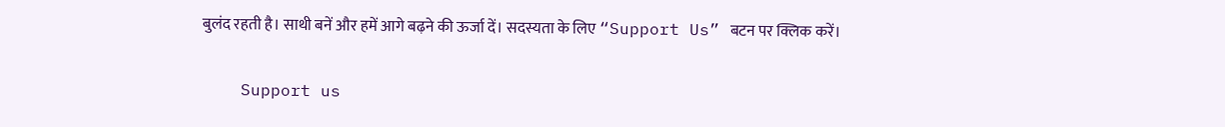बुलंद रहती है। साथी बनें और हमें आगे बढ़ने की ऊर्जा दें। सदस्यता के लिए “Support Us” बटन पर क्लिक करें।

    Support us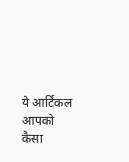ये आर्टिकल आपको कैसा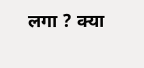लगा ? क्या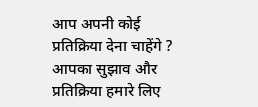आप अपनी कोई प्रतिक्रिया देना चाहेंगे ? आपका सुझाव और प्रतिक्रिया हमारे लिए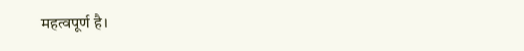महत्वपूर्ण है।